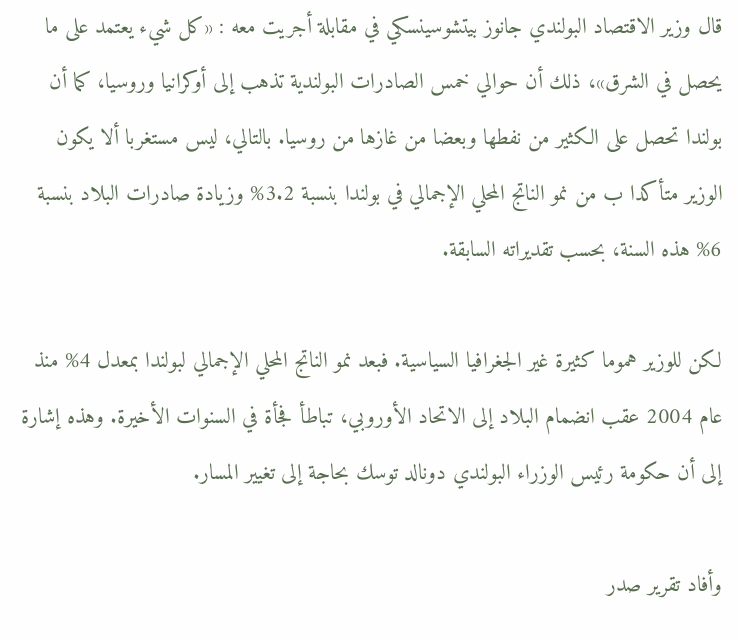قال وزير الاقتصاد البولندي جانوز بيتشوسينسكي في مقابلة أجريت معه : «كل شيء يعتمد على ما يحصل في الشرق»، ذلك أن حوالي خمس الصادرات البولندية تذهب إلى أوكرانيا وروسيا، كما أن بولندا تحصل على الكثير من نفطها وبعضا من غازها من روسيا. بالتالي، ليس مستغربا ألا يكون الوزير متأكدا ب من نمو الناتج المحلي الإجمالي في بولندا بنسبة 3.2% وزيادة صادرات البلاد بنسبة 6% هذه السنة، بحسب تقديراته السابقة.

لكن للوزير هموما كثيرة غير الجغرافيا السياسية. فبعد نمو الناتج المحلي الإجمالي لبولندا بمعدل 4% منذ عام 2004 عقب انضمام البلاد إلى الاتحاد الأوروبي، تباطأ فجأة في السنوات الأخيرة. وهذه إشارة إلى أن حكومة رئيس الوزراء البولندي دونالد توسك بحاجة إلى تغيير المسار.

وأفاد تقرير صدر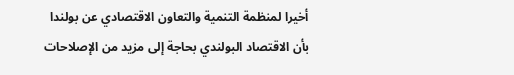أخيرا لمنظمة التنمية والتعاون الاقتصادي عن بولندا بأن الاقتصاد البولندي بحاجة إلى مزيد من الإصلاحات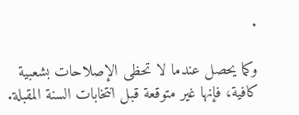.

وكما يحصل عندما لا تحظى الإصلاحات بشعبية كافية، فإنها غير متوقعة قبل انتخابات السنة المقبلة.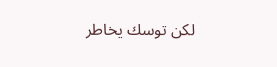لكن توسك يخاطر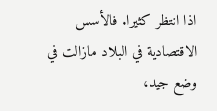اذا انتظر كثيرا. فالأسس الاقتصادية في البلاد مازالت في وضع جيد،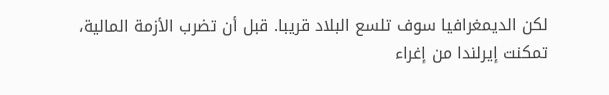لكن الديمغرافيا سوف تلسع البلاد قريبا. قبل أن تضرب الأزمة المالية، تمكنت إيرلندا من إغراء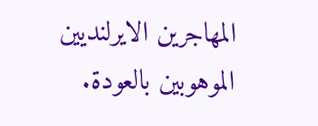المهاجرين الايرلنديين الموهوبين بالعودة.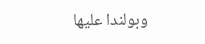وبولندا عليها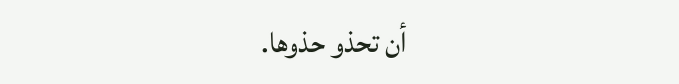أن تحذو حذوها.